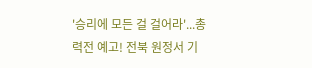'승리에 모든 걸 걸어라'...총력전 예고! 전북 원정서 기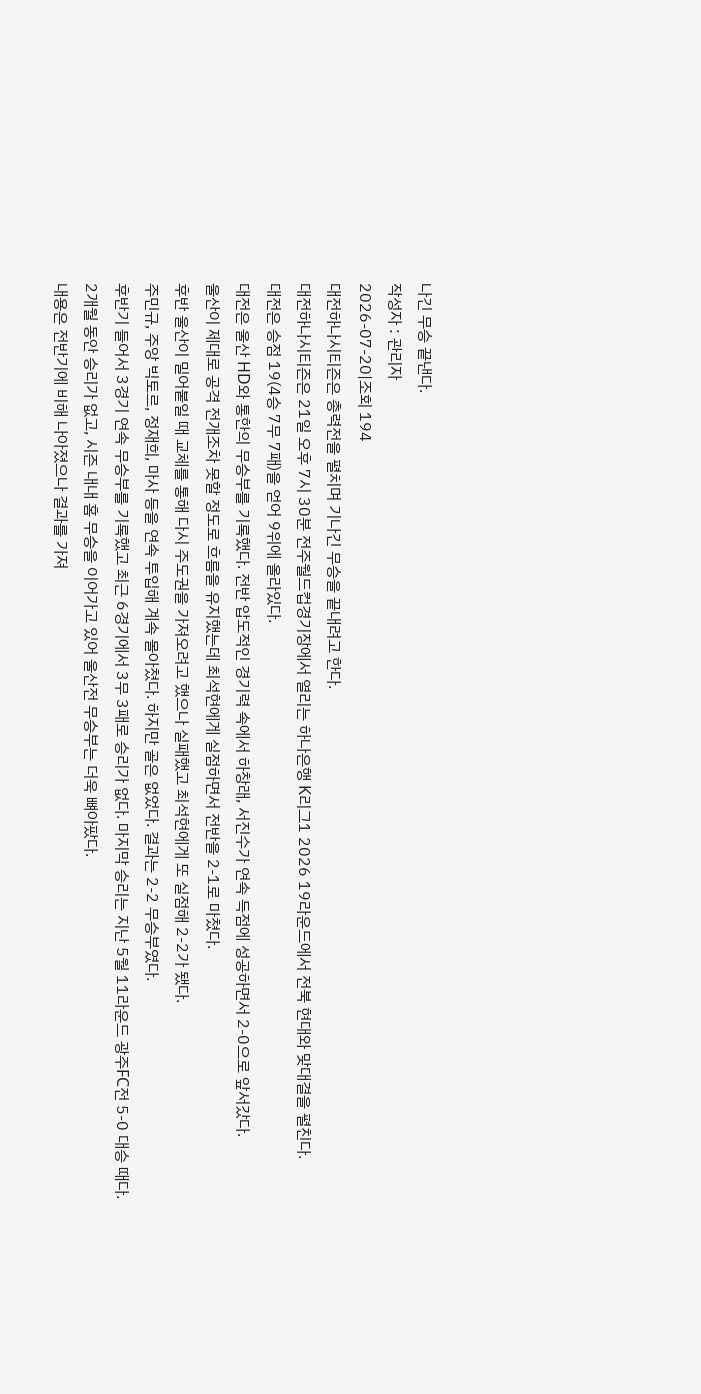나긴 무승 끝낸다.
작성자 : 관리자
2026-07-20|조회 194
대전하나시티즌은 총력전을 펼치며 기나긴 무승을 끝내려고 한다.
대전하나시티즌은 21일 오후 7시 30분 전주월드컵경기장에서 열리는 하나은행 K리그1 2026 19라운드에서 전북 현대와 맞대결을 펼친다.
대전은 승점 19(4승 7무 7패)을 얻어 9위에 올라있다.
대전은 울산 HD와 통한의 무승부를 기록했다. 전반 압도적인 경기력 속에서 하창래, 서진수가 연속 득점에 성공하면서 2-0으로 앞서갔다.
울산이 제대로 공격 전개조차 못할 정도로 흐름을 유지했는데 최석현에게 실점하면서 전반을 2-1로 마쳤다.
후반 울산이 밀어붙일 때 교체를 통해 다시 주도권을 가져오려고 했으나 실패했고 최석현에게 또 실점해 2-2가 됐다.
주민규, 주앙 빅토르, 정재희, 마사 등을 연속 투입해 계속 몰아쳤다. 하지만 골은 없었다. 결과는 2-2 무승부였다.
후반기 들어서 3경기 연속 무승부를 기록했고 최근 6경기에서 3무 3패로 승리가 없다. 마지막 승리는 지난 5월 11라운드 광주FC전 5-0 대승 때다.
2개월 동안 승리가 없고, 시즌 내내 홈 무승을 이어가고 있어 울산전 무승부는 더욱 뼈아팠다.
내용은 전반기에 비해 나아졌으나 결과를 가져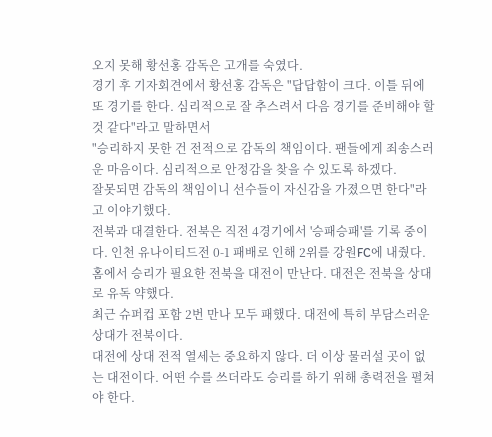오지 못해 황선홍 감독은 고개를 숙였다.
경기 후 기자회견에서 황선홍 감독은 "답답함이 크다. 이틀 뒤에 또 경기를 한다. 심리적으로 잘 추스려서 다음 경기를 준비해야 할 것 같다"라고 말하면서
"승리하지 못한 건 전적으로 감독의 책임이다. 팬들에게 죄송스러운 마음이다. 심리적으로 안정감을 찾을 수 있도록 하겠다.
잘못되면 감독의 책임이니 선수들이 자신감을 가졌으면 한다"라고 이야기했다.
전북과 대결한다. 전북은 직전 4경기에서 '승패승패'를 기록 중이다. 인천 유나이티드전 0-1 패배로 인해 2위를 강원FC에 내줬다.
홈에서 승리가 필요한 전북을 대전이 만난다. 대전은 전북을 상대로 유독 약했다.
최근 슈퍼컵 포함 2번 만나 모두 패했다. 대전에 특히 부담스러운 상대가 전북이다.
대전에 상대 전적 열세는 중요하지 않다. 더 이상 물러설 곳이 없는 대전이다. 어떤 수를 쓰더라도 승리를 하기 위해 총력전을 펼쳐야 한다.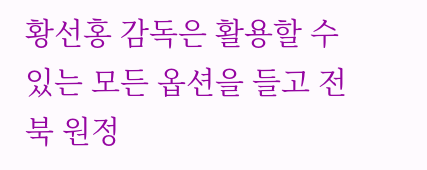황선홍 감독은 활용할 수 있는 모든 옵션을 들고 전북 원정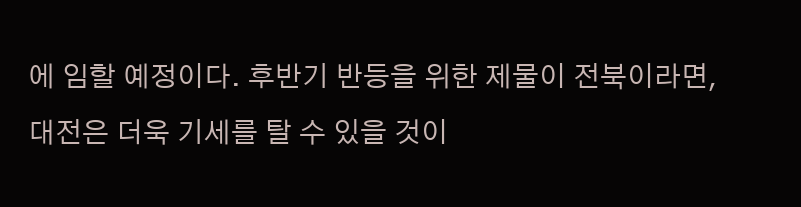에 임할 예정이다. 후반기 반등을 위한 제물이 전북이라면, 대전은 더욱 기세를 탈 수 있을 것이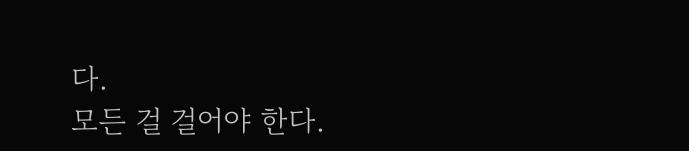다.
모든 걸 걸어야 한다.